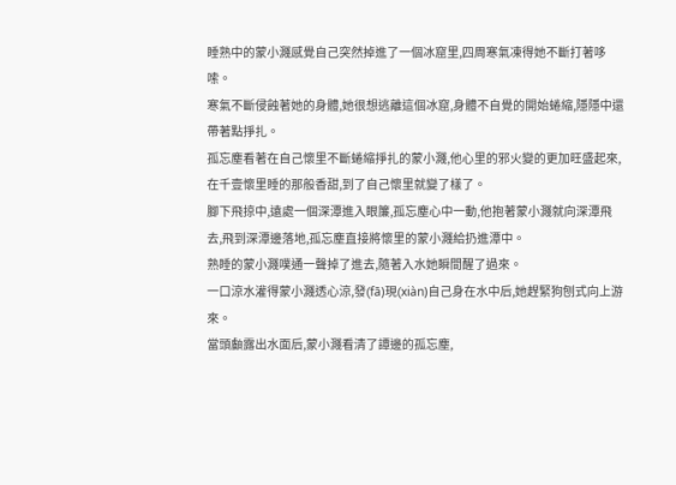睡熟中的蒙小濺感覺自己突然掉進了一個冰窟里,四周寒氣凍得她不斷打著哆嗦。
寒氣不斷侵蝕著她的身體,她很想逃離這個冰窟,身體不自覺的開始蜷縮,隱隱中還帶著點掙扎。
孤忘塵看著在自己懷里不斷蜷縮掙扎的蒙小濺,他心里的邪火變的更加旺盛起來,在千壹懷里睡的那般香甜,到了自己懷里就變了樣了。
腳下飛掠中,遠處一個深潭進入眼簾,孤忘塵心中一動,他抱著蒙小濺就向深潭飛去,飛到深潭邊落地,孤忘塵直接將懷里的蒙小濺給扔進潭中。
熟睡的蒙小濺噗通一聲掉了進去,隨著入水她瞬間醒了過來。
一口涼水灌得蒙小濺透心涼,發(fā)現(xiàn)自己身在水中后,她趕緊狗刨式向上游來。
當頭顱露出水面后,蒙小濺看清了譚邊的孤忘塵,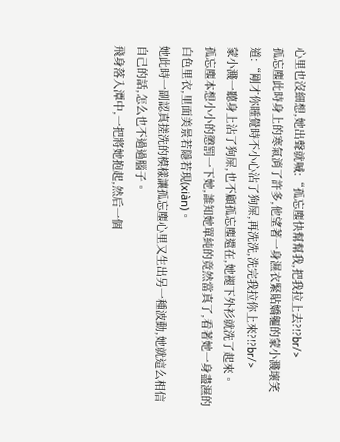心里也沒細想,她出聲就喊:“孤忘塵快幫幫我,把我拉上去?!?br/>
孤忘塵此時身上的寒氣消了許多,他望著一身濕衣緊貼嬌軀的蒙小濺壞笑道:“剛才你睡覺時不小心沾了狗屎,再洗洗,洗完我拉你上來?!?br/>
蒙小濺一聽身上沾了狗屎,也不顧孤忘塵還在,她褪下外衫就洗了起來。
孤忘塵本想小小的懲罰一下她,誰知她單純的竟然當真了,看著她一身盡濕的白色里衣,里面美景若隱若現(xiàn)。
她此時一副認真搓洗的模樣讓孤忘塵心里又生出另一種波動,她就這么相信自己的話,怎么也不過過腦子。
飛身落入潭中,一把將她抱起,然后一個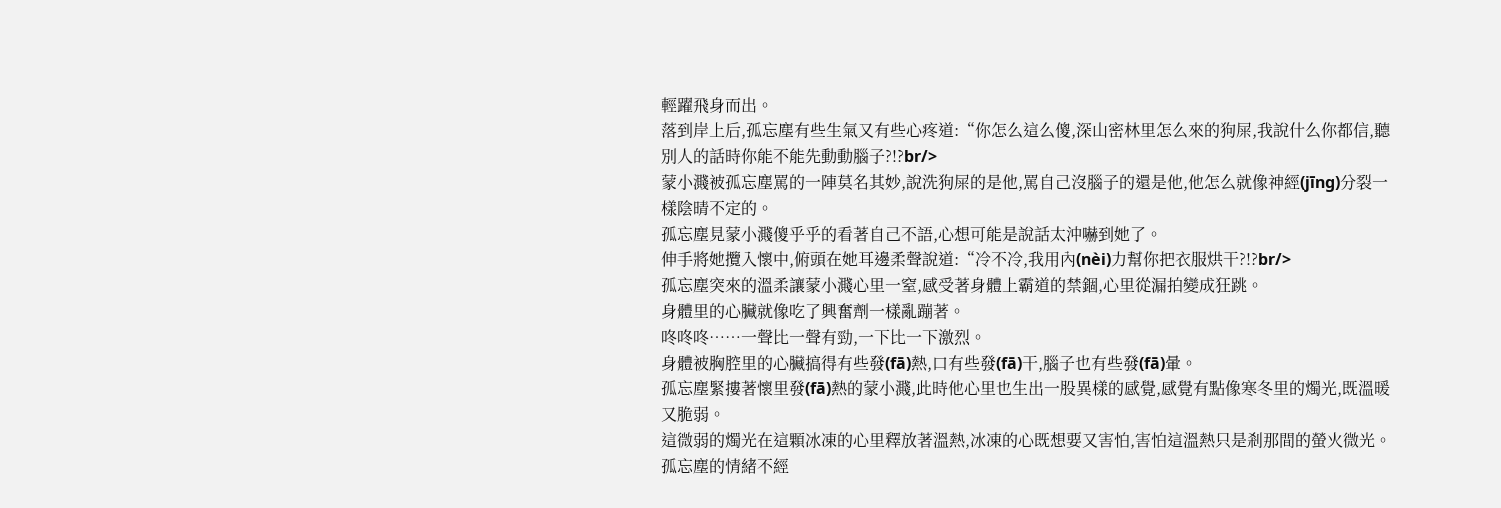輕躍飛身而出。
落到岸上后,孤忘塵有些生氣又有些心疼道:“你怎么這么傻,深山密林里怎么來的狗屎,我說什么你都信,聽別人的話時你能不能先動動腦子?!?br/>
蒙小濺被孤忘塵罵的一陣莫名其妙,說洗狗屎的是他,罵自己沒腦子的還是他,他怎么就像神經(jīng)分裂一樣陰晴不定的。
孤忘塵見蒙小濺傻乎乎的看著自己不語,心想可能是說話太沖嚇到她了。
伸手將她攬入懷中,俯頭在她耳邊柔聲說道:“冷不冷,我用內(nèi)力幫你把衣服烘干?!?br/>
孤忘塵突來的溫柔讓蒙小濺心里一窒,感受著身體上霸道的禁錮,心里從漏拍變成狂跳。
身體里的心臟就像吃了興奮劑一樣亂蹦著。
咚咚咚……一聲比一聲有勁,一下比一下激烈。
身體被胸腔里的心臟搞得有些發(fā)熱,口有些發(fā)干,腦子也有些發(fā)暈。
孤忘塵緊摟著懷里發(fā)熱的蒙小濺,此時他心里也生出一股異樣的感覺,感覺有點像寒冬里的燭光,既溫暖又脆弱。
這微弱的燭光在這顆冰凍的心里釋放著溫熱,冰凍的心既想要又害怕,害怕這溫熱只是剎那間的螢火微光。
孤忘塵的情緒不經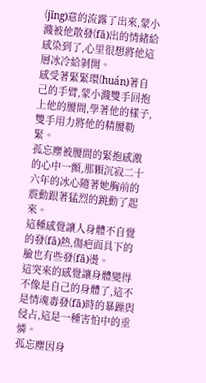(jīng)意的流露了出來,蒙小濺被他散發(fā)出的情緒給感染到了,心里很想將他這層冰冷給剝開。
感受著緊緊環(huán)著自己的手臂,蒙小濺雙手回抱上他的腰間,學著他的樣子,雙手用力將他的精腰勒緊。
孤忘塵被腰間的緊抱感激的心中一顫,那顆沉寂二十六年的冰心隨著她胸前的震動跟著猛烈的跳動了起來。
這種感覺讓人身體不自覺的發(fā)熱,傷疤面具下的臉也有些發(fā)燙。
這突來的感覺讓身體變得不像是自己的身體了,這不是情魂毒發(fā)時的暴躁與侵占,這是一種害怕中的垂憐。
孤忘塵因身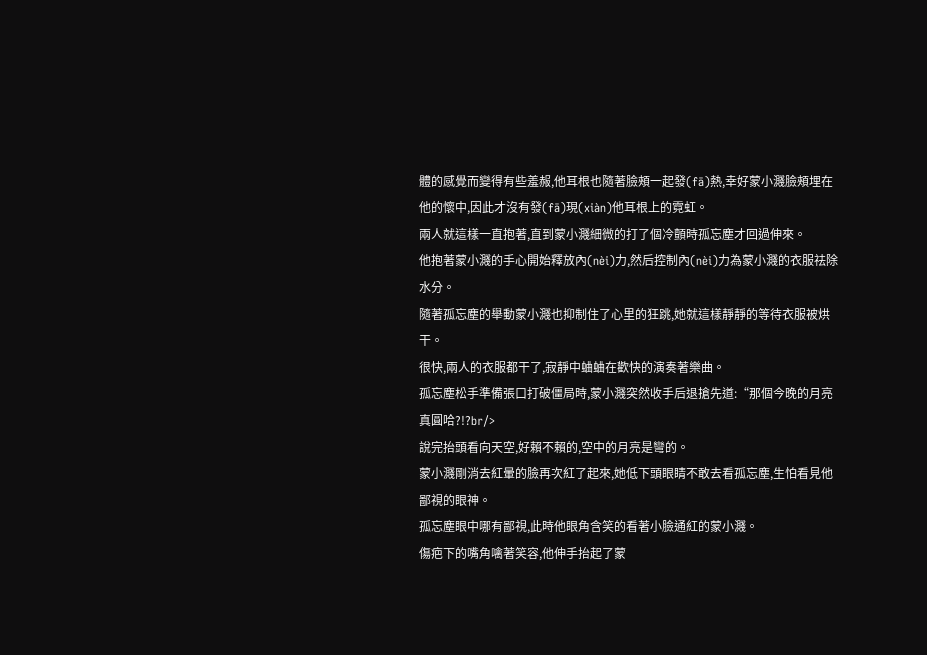體的感覺而變得有些羞赧,他耳根也隨著臉頰一起發(fā)熱,幸好蒙小濺臉頰埋在他的懷中,因此才沒有發(fā)現(xiàn)他耳根上的霓虹。
兩人就這樣一直抱著,直到蒙小濺細微的打了個冷顫時孤忘塵才回過伸來。
他抱著蒙小濺的手心開始釋放內(nèi)力,然后控制內(nèi)力為蒙小濺的衣服祛除水分。
隨著孤忘塵的舉動蒙小濺也抑制住了心里的狂跳,她就這樣靜靜的等待衣服被烘干。
很快,兩人的衣服都干了,寂靜中蛐蛐在歡快的演奏著樂曲。
孤忘塵松手準備張口打破僵局時,蒙小濺突然收手后退搶先道:“那個今晚的月亮真圓哈?!?br/>
說完抬頭看向天空,好賴不賴的,空中的月亮是彎的。
蒙小濺剛消去紅暈的臉再次紅了起來,她低下頭眼睛不敢去看孤忘塵,生怕看見他鄙視的眼神。
孤忘塵眼中哪有鄙視,此時他眼角含笑的看著小臉通紅的蒙小濺。
傷疤下的嘴角噙著笑容,他伸手抬起了蒙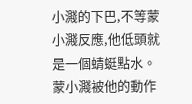小濺的下巴,不等蒙小濺反應,他低頭就是一個蜻蜓點水。
蒙小濺被他的動作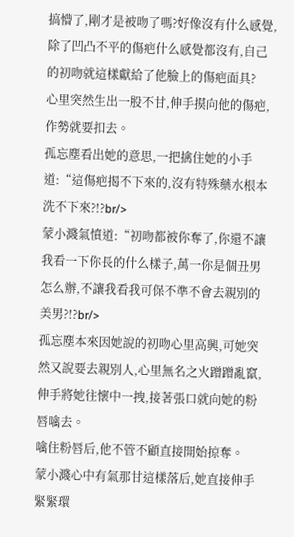搞懵了,剛才是被吻了嗎?好像沒有什么感覺,除了凹凸不平的傷疤什么感覺都沒有,自己的初吻就這樣獻給了他臉上的傷疤面具?
心里突然生出一股不甘,伸手摸向他的傷疤,作勢就要扣去。
孤忘塵看出她的意思,一把擒住她的小手道:“這傷疤揭不下來的,沒有特殊藥水根本洗不下來?!?br/>
蒙小濺氣憤道:“初吻都被你奪了,你還不讓我看一下你長的什么樣子,萬一你是個丑男怎么辦,不讓我看我可保不準不會去親別的美男?!?br/>
孤忘塵本來因她說的初吻心里高興,可她突然又說要去親別人,心里無名之火蹭蹭亂竄,伸手將她往懷中一拽,接著張口就向她的粉唇噙去。
噙住粉唇后,他不管不顧直接開始掠奪。
蒙小濺心中有氣那甘這樣落后,她直接伸手緊緊環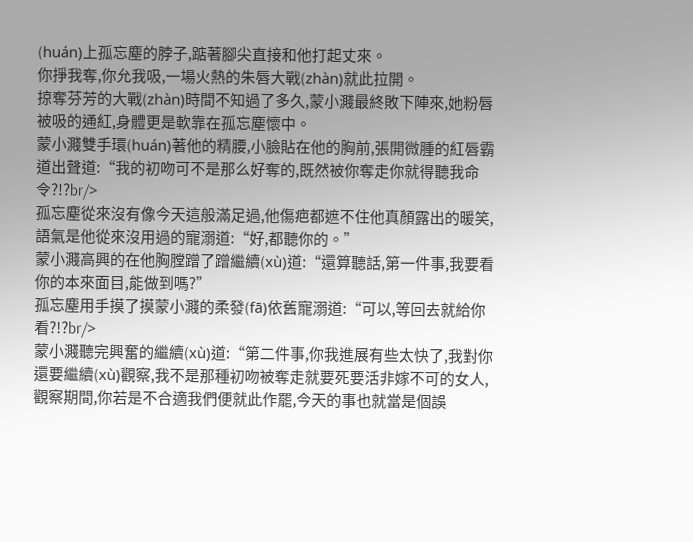(huán)上孤忘塵的脖子,踮著腳尖直接和他打起丈來。
你掙我奪,你允我吸,一場火熱的朱唇大戰(zhàn)就此拉開。
掠奪芬芳的大戰(zhàn)時間不知過了多久,蒙小濺最終敗下陣來,她粉唇被吸的通紅,身體更是軟靠在孤忘塵懷中。
蒙小濺雙手環(huán)著他的精腰,小臉貼在他的胸前,張開微腫的紅唇霸道出聲道:“我的初吻可不是那么好奪的,既然被你奪走你就得聽我命令?!?br/>
孤忘塵從來沒有像今天這般滿足過,他傷疤都遮不住他真顏露出的暖笑,語氣是他從來沒用過的寵溺道:“好,都聽你的。”
蒙小濺高興的在他胸膛蹭了蹭繼續(xù)道:“還算聽話,第一件事,我要看你的本來面目,能做到嗎?”
孤忘塵用手摸了摸蒙小濺的柔發(fā)依舊寵溺道:“可以,等回去就給你看?!?br/>
蒙小濺聽完興奮的繼續(xù)道:“第二件事,你我進展有些太快了,我對你還要繼續(xù)觀察,我不是那種初吻被奪走就要死要活非嫁不可的女人,觀察期間,你若是不合適我們便就此作罷,今天的事也就當是個誤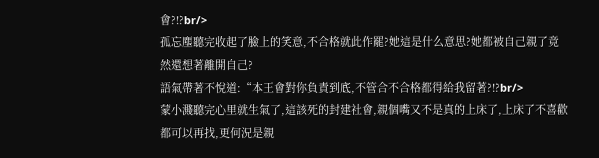會?!?br/>
孤忘塵聽完收起了臉上的笑意,不合格就此作罷?她這是什么意思?她都被自己親了竟然還想著離開自己?
語氣帶著不悅道:“本王會對你負責到底,不管合不合格都得給我留著?!?br/>
蒙小濺聽完心里就生氣了,這該死的封建社會,親個嘴又不是真的上床了,上床了不喜歡都可以再找,更何況是親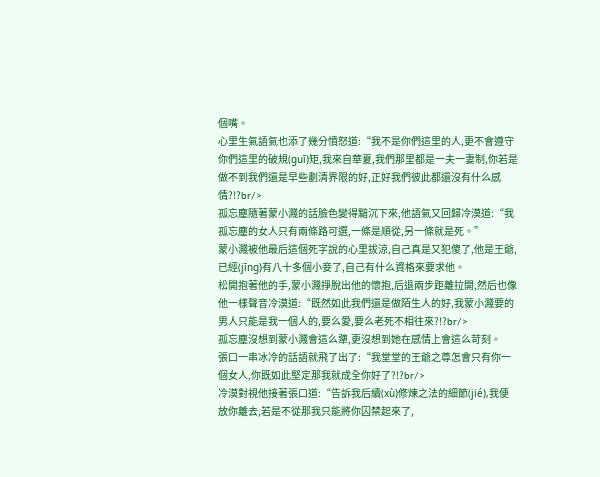個嘴。
心里生氣語氣也添了幾分憤怒道:“我不是你們這里的人,更不會遵守你們這里的破規(guī)矩,我來自華夏,我們那里都是一夫一妻制,你若是做不到我們還是早些劃清界限的好,正好我們彼此都還沒有什么感情?!?br/>
孤忘塵隨著蒙小濺的話臉色變得黯沉下來,他語氣又回歸冷漠道:“我孤忘塵的女人只有兩條路可選,一條是順從,另一條就是死。”
蒙小濺被他最后這個死字說的心里拔涼,自己真是又犯傻了,他是王爺,已經(jīng)有八十多個小妾了,自己有什么資格來要求他。
松開抱著他的手,蒙小濺掙脫出他的懷抱,后退兩步距離拉開,然后也像他一樣聲音冷漠道:“既然如此我們還是做陌生人的好,我蒙小濺要的男人只能是我一個人的,要么愛,要么老死不相往來?!?br/>
孤忘塵沒想到蒙小濺會這么犟,更沒想到她在感情上會這么苛刻。
張口一串冰冷的話語就飛了出了:“我堂堂的王爺之尊怎會只有你一個女人,你既如此堅定那我就成全你好了?!?br/>
冷漠對視他接著張口道:“告訴我后續(xù)修煉之法的細節(jié),我便放你離去,若是不從那我只能將你囚禁起來了,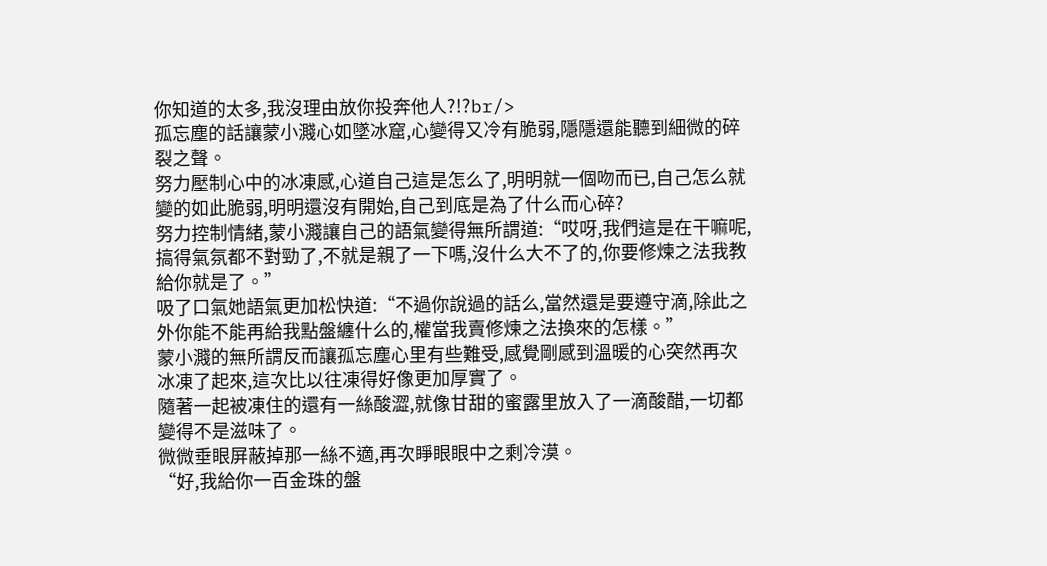你知道的太多,我沒理由放你投奔他人?!?br/>
孤忘塵的話讓蒙小濺心如墜冰窟,心變得又冷有脆弱,隱隱還能聽到細微的碎裂之聲。
努力壓制心中的冰凍感,心道自己這是怎么了,明明就一個吻而已,自己怎么就變的如此脆弱,明明還沒有開始,自己到底是為了什么而心碎?
努力控制情緒,蒙小濺讓自己的語氣變得無所謂道:“哎呀,我們這是在干嘛呢,搞得氣氛都不對勁了,不就是親了一下嗎,沒什么大不了的,你要修煉之法我教給你就是了。”
吸了口氣她語氣更加松快道:“不過你說過的話么,當然還是要遵守滴,除此之外你能不能再給我點盤纏什么的,權當我賣修煉之法換來的怎樣。”
蒙小濺的無所謂反而讓孤忘塵心里有些難受,感覺剛感到溫暖的心突然再次冰凍了起來,這次比以往凍得好像更加厚實了。
隨著一起被凍住的還有一絲酸澀,就像甘甜的蜜露里放入了一滴酸醋,一切都變得不是滋味了。
微微垂眼屏蔽掉那一絲不適,再次睜眼眼中之剩冷漠。
“好,我給你一百金珠的盤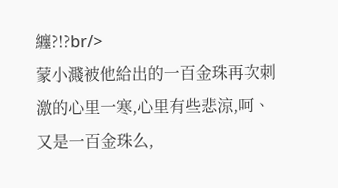纏?!?br/>
蒙小濺被他給出的一百金珠再次刺激的心里一寒,心里有些悲涼,呵、又是一百金珠么,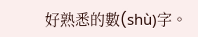好熟悉的數(shù)字。